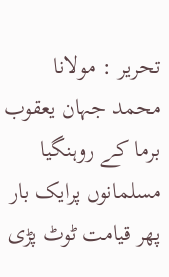تحریر : مولانا محمد جہان یعقوب برما کے روہنگیا مسلمانوں پرایک بار پھر قیامت ٹوٹ پڑی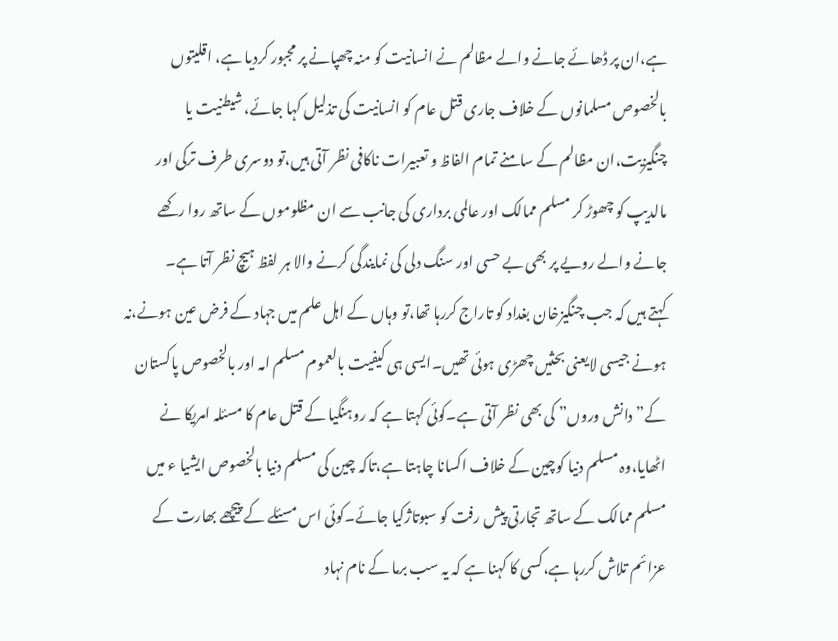ہے،ان پر ڈھائے جانے والے مظالم نے انسانیت کو منہ چھپانے پر مجبور کردیا ہے، اقلیتوں بالخصوص مسلمانوں کے خلاف جاری قتل عام کو انسانیت کی تذلیل کہا جائے، شیطنیت یا چنگیزیت،ان مظالم کے سامنے تمام الفاظ و تعبیرات ناکافی نظر آتی ہیں،تو دوسری طرف ترکی اور مالدیپ کو چھوڑ کر مسلم ممالک اور عالمی برداری کی جانب سے ان مظلوموں کے ساتھ روا رکھے جانے والے رویے پر بھی بے حسی اور سنگ دلی کی نمایندگی کرنے والا ہر لفظ ہیچ نظر آتا ہے۔
کہتے ہیں کہ جب چنگیزخان بغداد کو تاراج کررہا تھا،تو وہاں کے اہل علم میں جہاد کے فرض عین ہونے،نہ ہونے جیسی لایعنی بحثیں چھڑی ہوئی تھیں۔ایسی ہی کیفیت بالعموم مسلم امہ اور بالخصوص پاکستان کے” دانش وروں” کی بھی نظر آتی ہے۔کوئی کہتا ہے کہ روہنگیا کے قتل عام کا مسئلہ امریکا نے اٹھایا،وہ مسلم دنیا کوچین کے خلاف اکسانا چاہتا ہے،تاکہ چین کی مسلم دنیا بالخصوص ایشیا ء میں مسلم ممالک کے ساتھ تجارتی پیش رفت کو سبوتاژکیا جائے۔کوئی اس مسئلے کے پیچھے بھارت کے عزائم تلاش کررہا ہے،کسی کا کہنا ہے کہ یہ سب برما کے نام نہاد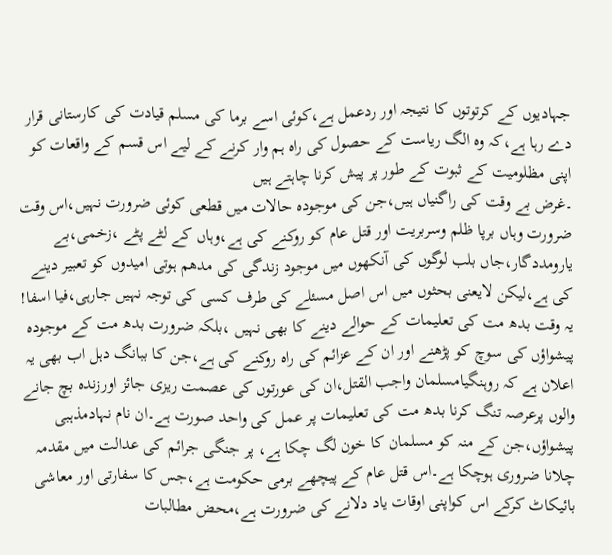جہادیوں کے کرتوتوں کا نتیجہ اور ردعمل ہے،کوئی اسے برما کی مسلم قیادت کی کارستانی قرار دے رہا ہے،کہ وہ الگ ریاست کے حصول کی راہ ہم وار کرنے کے لیے اس قسم کے واقعات کو اپنی مظلومیت کے ثبوت کے طور پر پیش کرنا چاہتے ہیں
۔غرض بے وقت کی راگنیاں ہیں،جن کی موجودہ حالات میں قطعی کوئی ضرورت نہیں،اس وقت ضرورت وہاں برپا ظلم وسربریت اور قتل عام کو روکنے کی ہے،وہاں کے لٹے پٹے ،زخمی،بے یارومددگار،جاں بلب لوگوں کی آنکھوں میں موجود زندگی کی مدھم ہوتی امیدوں کو تعبیر دینے کی ہے،لیکن لایعنی بحثوں میں اس اصل مسئلے کی طرف کسی کی توجہ نہیں جارہی،فیا اسفا! یہ وقت بدھ مت کی تعلیمات کے حوالے دینے کا بھی نہیں ،بلکہ ضرورت بدھ مت کے موجودہ پیشواؤں کی سوچ کو پڑھنے اور ان کے عزائم کی راہ روکنے کی ہے،جن کا ببانگ دہل اب بھی یہ اعلان ہے کہ روہنگیامسلمان واجب القتل،ان کی عورتوں کی عصمت ریزی جائز اورزندہ بچ جانے والوں پرعرصہ تنگ کرنا بدھ مت کی تعلیمات پر عمل کی واحد صورت ہے۔ان نام نہادمذہبی پیشواؤں،جن کے منہ کو مسلمان کا خون لگ چکا ہے، پر جنگی جرائم کی عدالت میں مقدمہ چلانا ضروری ہوچکا ہے۔اس قتل عام کے پیچھے برمی حکومت ہے،جس کا سفارتی اور معاشی بائیکاٹ کرکے اس کواپنی اوقات یاد دلانے کی ضرورت ہے،محض مطالبات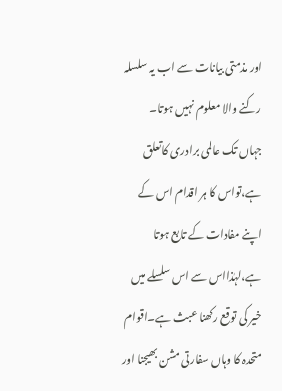اور مذمتی بیانات سے اب یہ سلسلہ رکنے والا معلوم نہیں ہوتا۔
جہاں تک عالمی برادری کاتعلق ہے،تواس کا ہر اقدام اس کے اپنے مفادات کے تابع ہوتا ہے،لہٰذااس سے اس سلسلے میں خیر کی توقع رکھنا عبث ہے۔اقوام متحدہ کا وہاں سفارتی مشن بھیجنا اور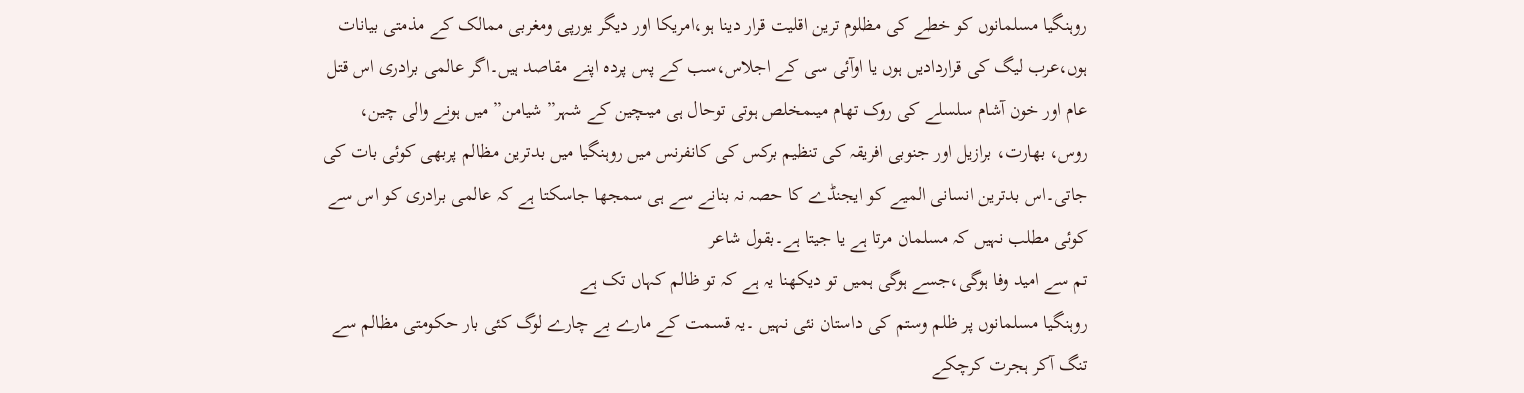روہنگیا مسلمانوں کو خطے کی مظلوم ترین اقلیت قرار دینا ہو،امریکا اور دیگر یورپی ومغربی ممالک کے مذمتی بیانات ہوں،عرب لیگ کی قراردادیں ہوں یا اوآئی سی کے اجلاس،سب کے پس پردہ اپنے مقاصد ہیں۔اگر عالمی برادری اس قتل عام اور خون آشام سلسلے کی روک تھام میںمخلص ہوتی توحال ہی میںچین کے شہر” شیامن” میں ہونے والی چین، روس، بھارت، برازیل اور جنوبی افریقہ کی تنظیم برکس کی کانفرنس میں روہنگیا میں بدترین مظالم پربھی کوئی بات کی جاتی۔اس بدترین انسانی المیے کو ایجنڈے کا حصہ نہ بنانے سے ہی سمجھا جاسکتا ہے کہ عالمی برادری کو اس سے کوئی مطلب نہیں کہ مسلمان مرتا ہے یا جیتا ہے۔بقول شاعر
تم سے امید وفا ہوگی،جسے ہوگی ہمیں تو دیکھنا یہ ہے کہ تو ظالم کہاں تک ہے
روہنگیا مسلمانوں پر ظلم وستم کی داستان نئی نہیں ۔یہ قسمت کے مارے بے چارے لوگ کئی بار حکومتی مظالم سے تنگ آکر ہجرت کرچکے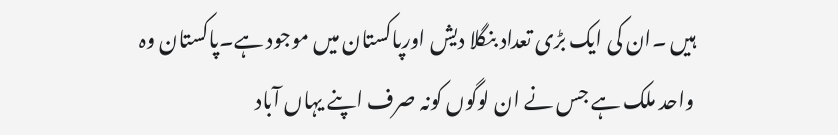ہیں ۔ان کی ایک بڑی تعداد بنگلا دیش اورپاکستان میں موجود ہے۔پاکستان وہ واحد ملک ہے جس نے ان لوگوں کونہ صرف اپنے یہاں آباد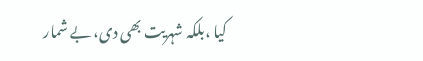کیا ،بلکہ شہریت بھی دی، بے شمار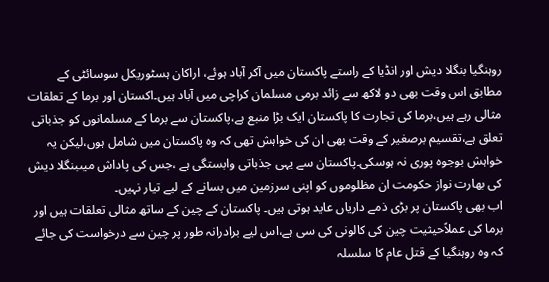روہنگیا بنگلا دیش اور انڈیا کے راستے پاکستان میں آکر آباد ہوئے، اراکان ہسٹوریکل سوسائٹی کے مطابق اس وقت بھی دو لاکھ سے زائد برمی مسلمان کراچی میں آباد ہیں۔اکستان اور برما کے تعلقات مثالی رہے ہیں،برما کی تجارت کا پاکستان ایک بڑا منبع ہے،پاکستان سے برما کے مسلمانوں کو جذباتی تعلق ہے،تقسیم برصغیر کے وقت بھی ان کی خواہش تھی کہ وہ پاکستان میں شامل ہوں،لیکن یہ خواہش بوجوہ پوری نہ ہوسکی۔پاکستان سے یہی جذباتی وابستگی ہے ،جس کی پاداش میںبنگلا دیش کی بھارت نواز حکومت ان مظلوموں کو اپنی سرزمین میں بسانے کے لیے تیار نہیں۔
اب بھی پاکستان پر بڑی ذمے داریاں عاید ہوتی ہیں۔ پاکستان کے چین کے ساتھ مثالی تعلقات ہیں اور برما کی عملاًحیثیت چین کی کالونی کی سی ہے،اس لیے برادرانہ طور پر چین سے درخواست کی جائے کہ وہ روہنگیا کے قتل عام کا سلسلہ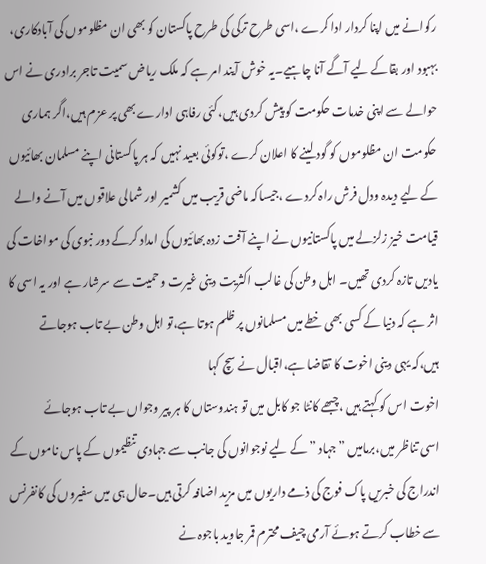رکوانے میں اپنا کردار ادا کرے ،اسی طرح ترکی کی طرح پاکستان کو بھی ان مظلوموں کی آبادکاری، بہبود اور بقاکے لیے آگے آنا چاہیے۔یہ خوش آیند امر ہے کہ ملک ریاض سمیت تاجر برادری نے اس حوالے سے اپنی خدمات حکومت کو پیش کردی ہیں،کئی رفاہی ادارے بھی پر عزم ہیں،اگر ہماری حکومت ان مظلوموں کو گود لینے کا اعلان کرے ،توکوئی بعید نہیں کہ ہر پاکستانی اپنے مسلمان بھائیوں کے لیے دیدہ ودل فرش راہ کردے ،جیساکہ ماضی قریب میں کشمیر اور شمالی علاقوں میں آنے والے قیامت خیز زلزلے میں پاکستانیوں نے اپنے آفت زدہ بھائیوں کی امداد کرکے دور نبوی کی مواخات کی یادیں تازہ کردی تھیں۔ اہل وطن کی غالب اکثریت دینی غیرت وحمیت سے سرشار ہے اور یہ اسی کا اثر ہے کہ دنیا کے کسی بھی خطے میں مسلمانوں پر ظلم ہوتا ہے،تو اہل وطن بے تاب ہوجاتے ہیں،کہ یہی دینی اخوت کا تقاضا ہے،اقبال نے سچ کہا
اخوت اس کو کہتے ہیں ،چبھے کانٹا جو کابل میں تو ہندوستاں کا ہر پیر وجواں بے تاب ہوجائے
اسی تناظر میں،برمامیں ”جہاد ”کے لیے نوجوانوں کی جانب سے جہادی تنظیموں کے پاس ناموں کے اندراج کی خبریں پاک فوج کی ذمے داریوں میں مزید اضافہ کرتی ہیں۔حال ہی میں سفیروں کی کانفرنس سے خطاب کرتے ہوئے آرمی چیف محترم قمر جاوید باجوہ نے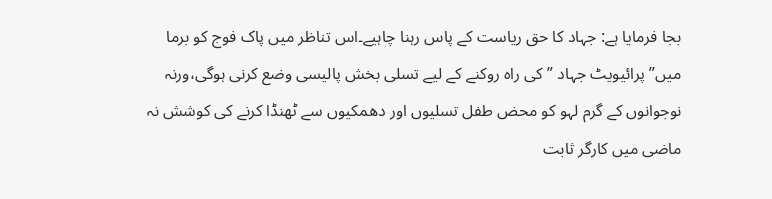بجا فرمایا ہے: جہاد کا حق ریاست کے پاس رہنا چاہیے۔اس تناظر میں پاک فوج کو برما میں” پرائیویٹ جہاد ”کی راہ روکنے کے لیے تسلی بخش پالیسی وضع کرنی ہوگی،ورنہ نوجوانوں کے گرم لہو کو محض طفل تسلیوں اور دھمکیوں سے ٹھنڈا کرنے کی کوشش نہ ماضی میں کارگر ثابت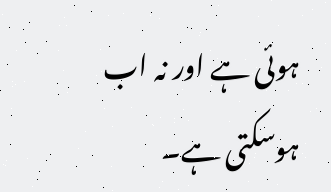ہوئی ہے اور نہ اب ہوسکتی ہے۔